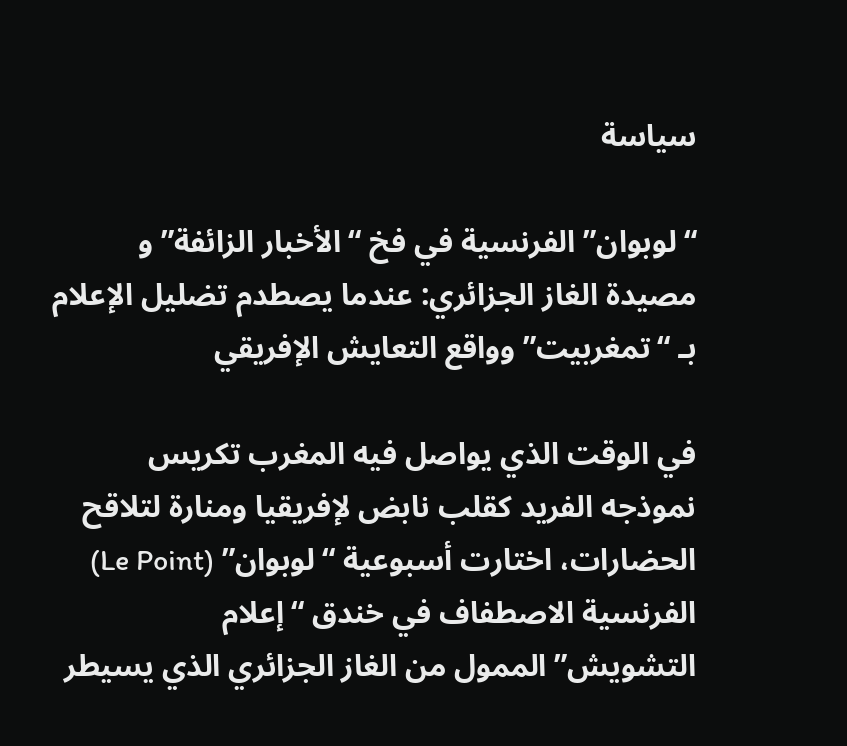سياسة

“لوبوان” الفرنسية في فخ “الأخبار الزائفة” و مصيدة الغاز الجزائري: عندما يصطدم تضليل الإعلام بـ “تمغربيت” وواقع التعايش الإفريقي

في الوقت الذي يواصل فيه المغرب تكريس نموذجه الفريد كقلب نابض لإفريقيا ومنارة لتلاقح الحضارات، اختارت أسبوعية “لوبوان” (Le Point) الفرنسية الاصطفاف في خندق “إعلام التشويش”الممول من الغاز الجزائري الذي يسيطر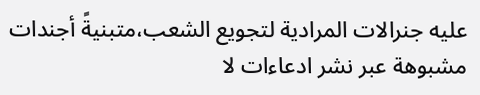عليه جنرالات المرادية لتجويع الشعب،متبنيةً أجندات مشبوهة عبر نشر ادعاءات لا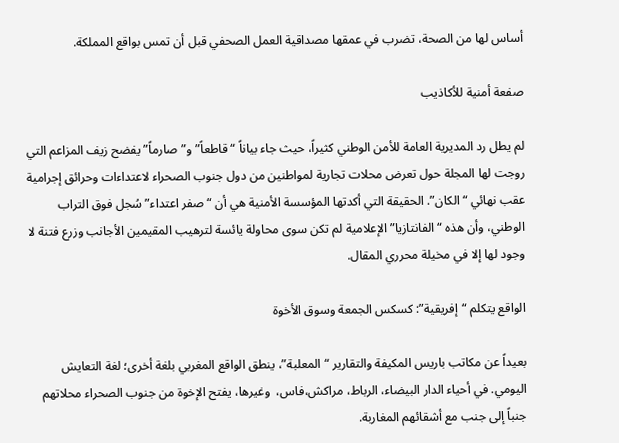أساس لها من الصحة، تضرب في عمقها مصداقية العمل الصحفي قبل أن تمس بواقع المملكة.

صفعة أمنية للأكاذيب

لم يطل رد المديرية العامة للأمن الوطني كثيراً، حيث جاء بياناً “قاطعاً” و”صارماً” يفضح زيف المزاعم التي روجت لها المجلة حول تعرض محلات تجارية لمواطنين من دول جنوب الصحراء لاعتداءات وحرائق إجرامية عقب نهائي “الكان”. الحقيقة التي أكدتها المؤسسة الأمنية هي أن “صفر اعتداء” سُجل فوق التراب الوطني، وأن هذه “الفانتازيا” الإعلامية لم تكن سوى محاولة يائسة لترهيب المقيمين الأجانب وزرع فتنة لا وجود لها إلا في مخيلة محرري المقال.

الواقع يتكلم “إفريقية”: كسكس الجمعة وسوق الأخوة

بعيداً عن مكاتب باريس المكيفة والتقارير “المعلبة”، ينطق الواقع المغربي بلغة أخرى؛ لغة التعايش اليومي. في أحياء الدار البيضاء، الرباط، مراكش،فاس،  وغيرها، يفتح الإخوة من جنوب الصحراء محلاتهم جنباً إلى جنب مع أشقائهم المغاربة.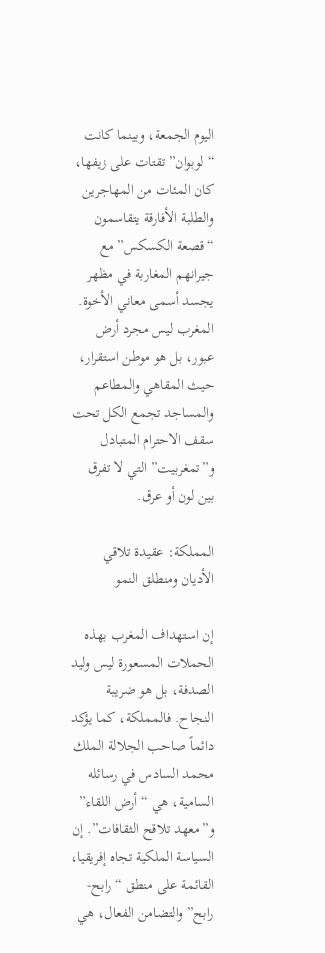اليوم الجمعة، وبينما كانت “لوبوان” تقتات على زيفها، كان المئات من المهاجرين والطلبة الأفارقة يتقاسمون “قصعة الكسكس” مع جيرانهم المغاربة في مظهر يجسد أسمى معاني الأخوة. المغرب ليس مجرد أرض عبور، بل هو موطن استقرار، حيث المقاهي والمطاعم والمساجد تجمع الكل تحت سقف الاحترام المتبادل و”تمغربيت” التي لا تفرق بين لون أو عرق.

المملكة: عقيدة تلاقي الأديان ومنطلق النمو

إن استهداف المغرب بهذه الحملات المسعورة ليس وليد الصدفة، بل هو ضريبة النجاح. فالمملكة، كما يؤكد دائماً صاحب الجلالة الملك محمد السادس في رسائله السامية، هي “أرض اللقاء” و”معهد تلاقح الثقافات”. إن السياسة الملكية تجاه إفريقيا، القائمة على منطق “رابح-رابح” والتضامن الفعال، هي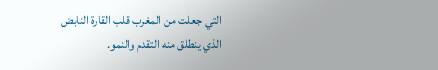التي جعلت من المغرب قلب القارة النابض الذي ينطلق منه التقدم والنمو.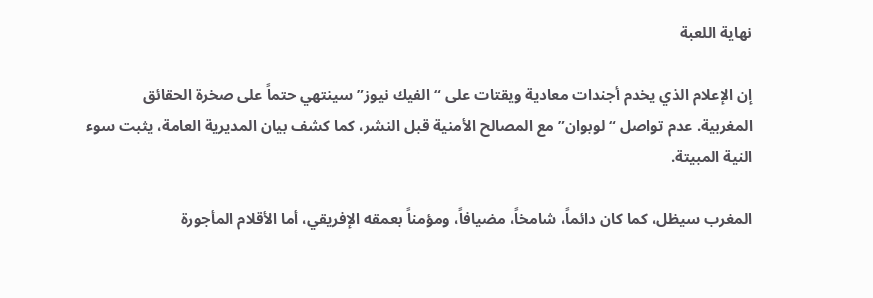نهاية اللعبة

إن الإعلام الذي يخدم أجندات معادية ويقتات على “الفيك نيوز” سينتهي حتماً على صخرة الحقائق المغربية. عدم تواصل “لوبوان” مع المصالح الأمنية قبل النشر، كما كشف بيان المديرية العامة، يثبت سوء النية المبيتة.

المغرب سيظل، كما كان دائماً، شامخاً، مضيافاً، ومؤمناً بعمقه الإفريقي، أما الأقلام المأجورة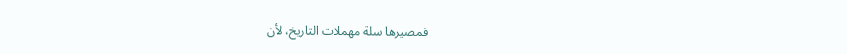فمصيرها سلة مهملات التاريخ، لأن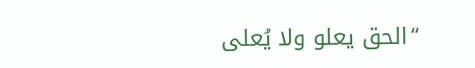“الحق يعلو ولا يُعلى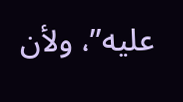عليه”، ولأن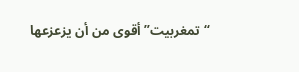“تمغربيت” أقوى من أن يزعزعها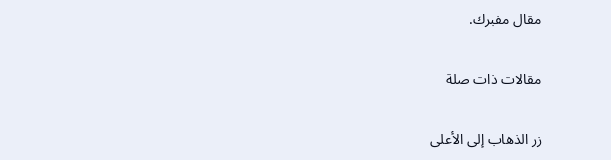مقال مفبرك.

مقالات ذات صلة

زر الذهاب إلى الأعلى